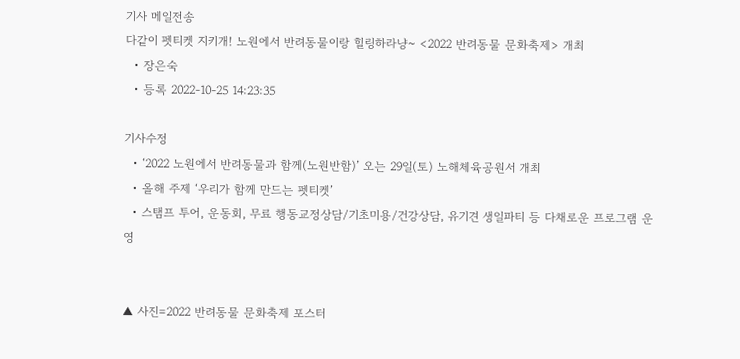기사 메일전송
다같이 펫티켓 지키개! 노원에서 반려동물이랑 힐링하라냥~ <2022 반려동물 문화축제> 개최
  • 장은숙
  • 등록 2022-10-25 14:23:35

기사수정
  • ‘2022 노원에서 반려동물과 함께(노원반함)’ 오는 29일(토) 노해체육공원서 개최
  • 올해 주제 ‘우리가 함께 만드는 펫티켓’
  • 스탬프 투어, 운동회, 무료 행동교정상담/기초미용/건강상담, 유기견 생일파티 등 다채로운 프로그램 운영


▲ 사진=2022 반려동물 문화축제 포스터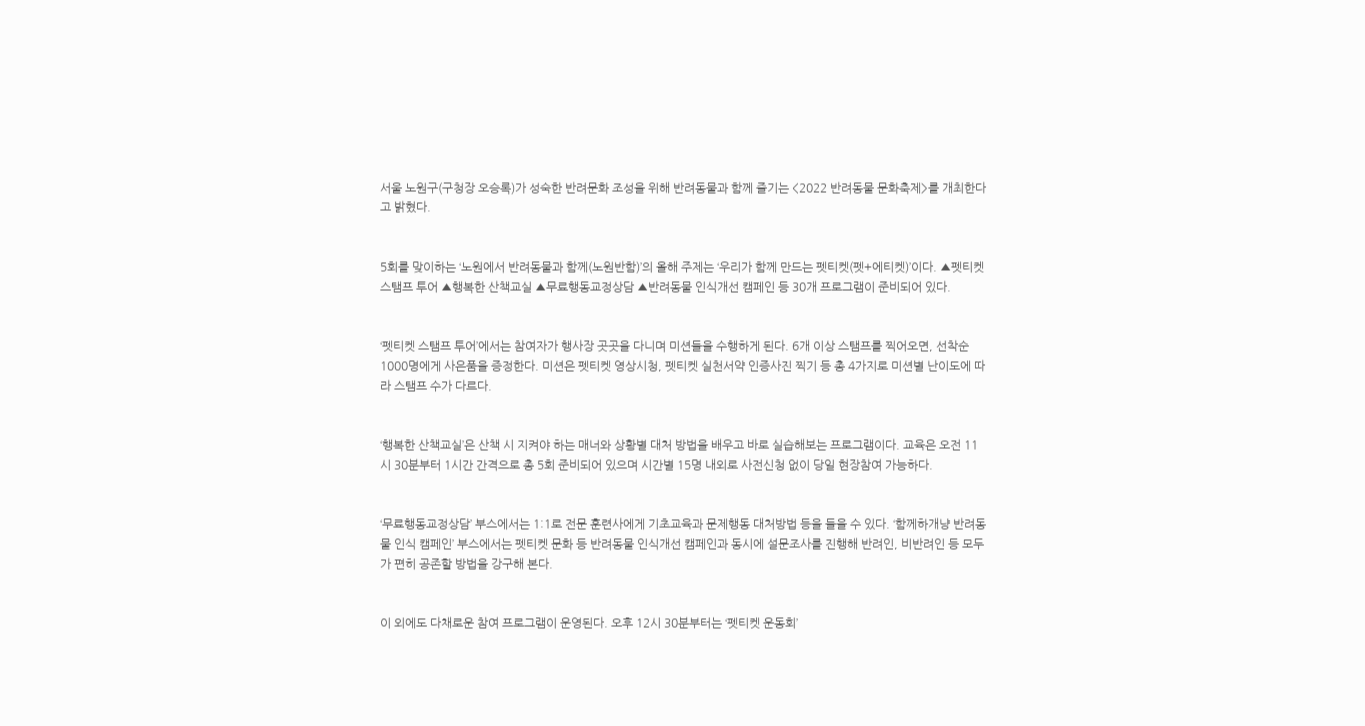서울 노원구(구청장 오승록)가 성숙한 반려문화 조성을 위해 반려동물과 함께 즐기는 <2022 반려동물 문화축제>를 개최한다고 밝혔다.


5회를 맞이하는 ‘노원에서 반려동물과 함께(노원반함)’의 올해 주제는 ‘우리가 함께 만드는 펫티켓(펫+에티켓)’이다. ▲펫티켓 스탬프 투어 ▲행복한 산책교실 ▲무료행동교정상담 ▲반려동물 인식개선 캠페인 등 30개 프로그램이 준비되어 있다.


‘펫티켓 스탬프 투어’에서는 참여자가 행사장 곳곳을 다니며 미션들을 수행하게 된다. 6개 이상 스탬프를 찍어오면, 선착순 1000명에게 사은품을 증정한다. 미션은 펫티켓 영상시청, 펫티켓 실천서약 인증사진 찍기 등 총 4가지로 미션별 난이도에 따라 스탬프 수가 다르다.


‘행복한 산책교실’은 산책 시 지켜야 하는 매너와 상황별 대처 방법을 배우고 바로 실습해보는 프로그램이다. 교육은 오전 11시 30분부터 1시간 간격으로 총 5회 준비되어 있으며 시간별 15명 내외로 사전신청 없이 당일 현장참여 가능하다.


‘무료행동교정상담’ 부스에서는 1:1로 전문 훈련사에게 기초교육과 문제행동 대처방법 등을 들을 수 있다. ‘함께하개냥 반려동물 인식 캠페인’ 부스에서는 펫티켓 문화 등 반려동물 인식개선 캠페인과 동시에 설문조사를 진행해 반려인, 비반려인 등 모두가 편히 공존할 방법을 강구해 본다.


이 외에도 다채로운 참여 프로그램이 운영된다. 오후 12시 30분부터는 ‘펫티켓 운동회’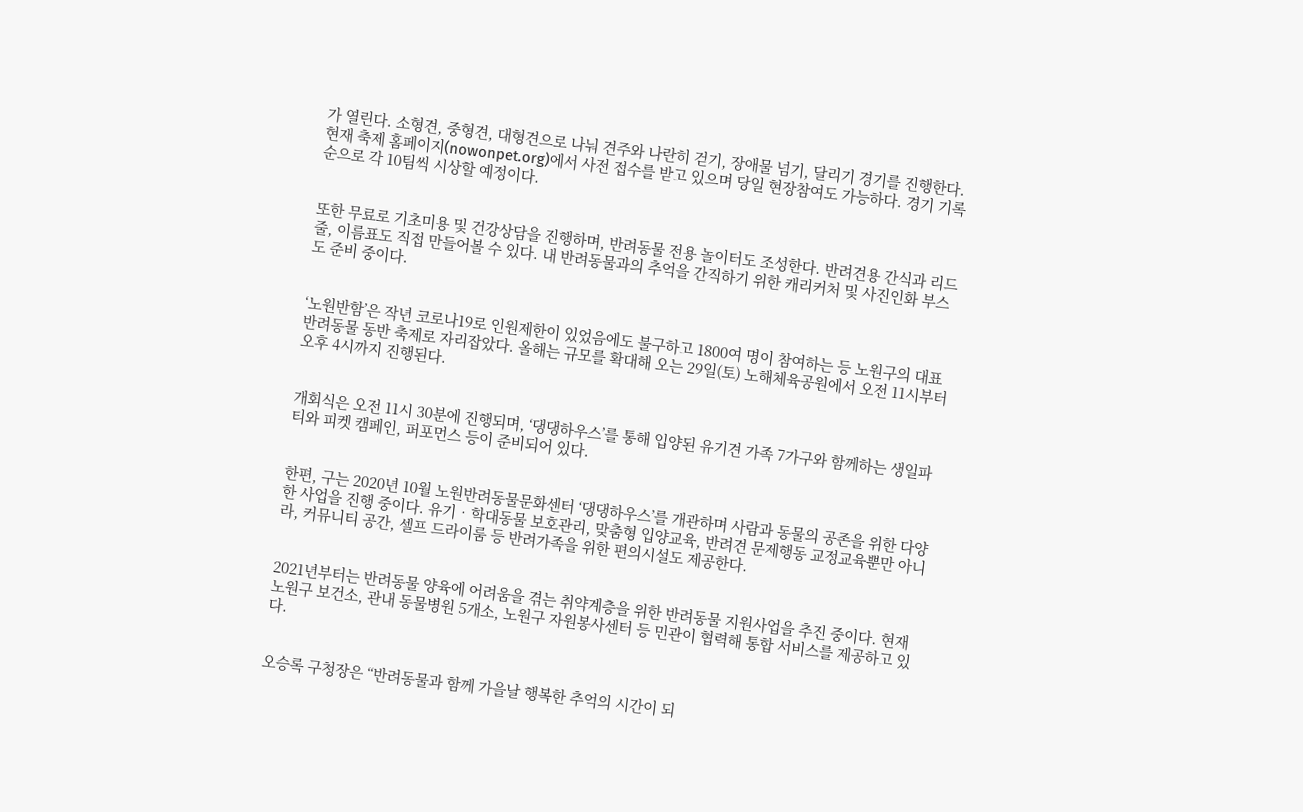가 열린다. 소형견, 중형견, 대형견으로 나눠 견주와 나란히 걷기, 장애물 넘기, 달리기 경기를 진행한다. 현재 축제 홈페이지(nowonpet.org)에서 사전 접수를 받고 있으며 당일 현장참여도 가능하다. 경기 기록 순으로 각 10팀씩 시상할 예정이다.


또한 무료로 기초미용 및 건강상담을 진행하며, 반려동물 전용 놀이터도 조성한다. 반려견용 간식과 리드줄, 이름표도 직접 만들어볼 수 있다. 내 반려동물과의 추억을 간직하기 위한 캐리커처 및 사진인화 부스도 준비 중이다.


‘노원반함’은 작년 코로나19로 인원제한이 있었음에도 불구하고 1800여 명이 참여하는 등 노원구의 대표 반려동물 동반 축제로 자리잡았다. 올해는 규모를 확대해 오는 29일(토) 노해체육공원에서 오전 11시부터 오후 4시까지 진행된다.


개회식은 오전 11시 30분에 진행되며, ‘댕댕하우스’를 통해 입양된 유기견 가족 7가구와 함께하는 생일파티와 피켓 캠페인, 퍼포먼스 등이 준비되어 있다.


한편, 구는 2020년 10월 노원반려동물문화센터 ‘댕댕하우스’를 개관하며 사람과 동물의 공존을 위한 다양한 사업을 진행 중이다. 유기‧학대동물 보호관리, 맞춤형 입양교육, 반려견 문제행동 교정교육뿐만 아니라, 커뮤니티 공간, 셀프 드라이룸 등 반려가족을 위한 편의시설도 제공한다.


2021년부터는 반려동물 양육에 어려움을 겪는 취약계층을 위한 반려동물 지원사업을 추진 중이다. 현재 노원구 보건소, 관내 동물병원 5개소, 노원구 자원봉사센터 등 민관이 협력해 통합 서비스를 제공하고 있다.


오승록 구청장은 “반려동물과 함께 가을날 행복한 추억의 시간이 되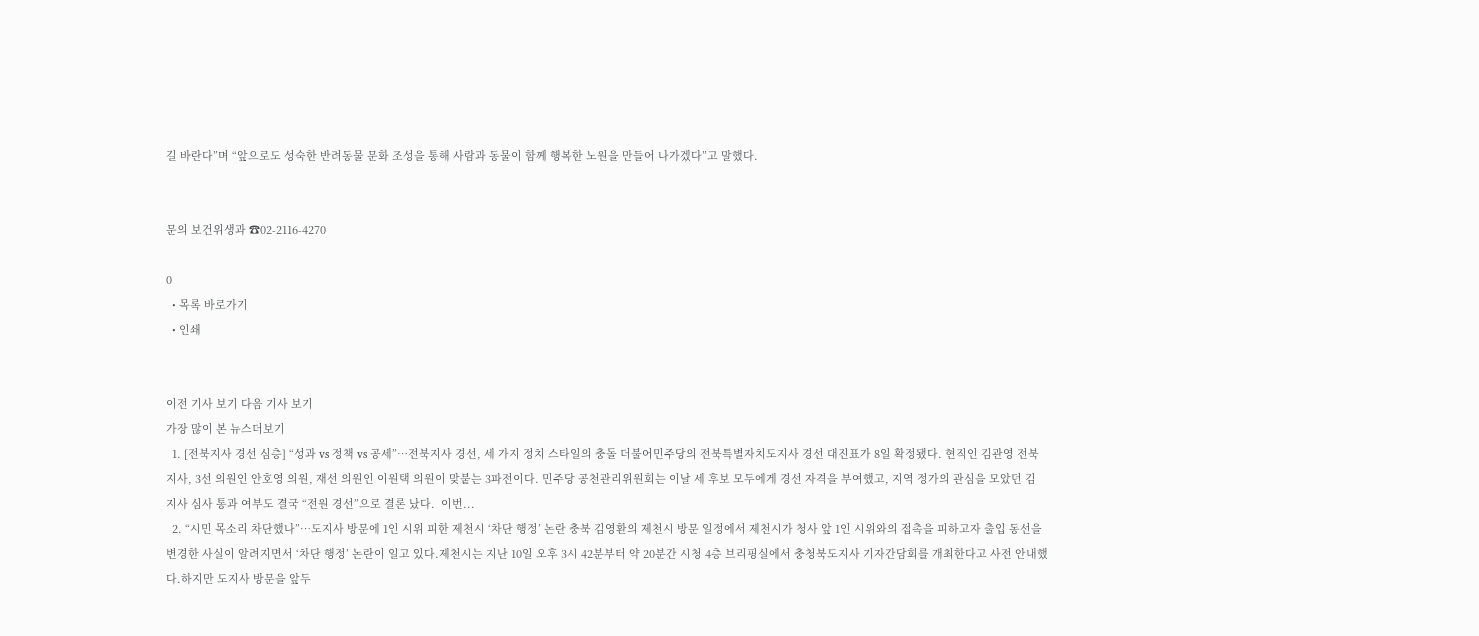길 바란다”며 “앞으로도 성숙한 반려동물 문화 조성을 통해 사람과 동물이 함께 행복한 노원을 만들어 나가겠다”고 말했다.


문의 보건위생과 ☎02-2116-4270

0
  • 목록 바로가기
  • 인쇄


이전 기사 보기 다음 기사 보기
가장 많이 본 뉴스더보기
  1. [전북지사 경선 심층] “성과 vs 정책 vs 공세”…전북지사 경선, 세 가지 정치 스타일의 충돌 더불어민주당의 전북특별자치도지사 경선 대진표가 8일 확정됐다. 현직인 김관영 전북지사, 3선 의원인 안호영 의원, 재선 의원인 이원택 의원이 맞붙는 3파전이다. 민주당 공천관리위원회는 이날 세 후보 모두에게 경선 자격을 부여했고, 지역 정가의 관심을 모았던 김 지사 심사 통과 여부도 결국 “전원 경선”으로 결론 났다.  이번...
  2. “시민 목소리 차단했나”…도지사 방문에 1인 시위 피한 제천시 ‘차단 행정’ 논란 충북 김영환의 제천시 방문 일정에서 제천시가 청사 앞 1인 시위와의 접촉을 피하고자 출입 동선을 변경한 사실이 알려지면서 ‘차단 행정’ 논란이 일고 있다.제천시는 지난 10일 오후 3시 42분부터 약 20분간 시청 4층 브리핑실에서 충청북도지사 기자간담회를 개최한다고 사전 안내했다.하지만 도지사 방문을 앞두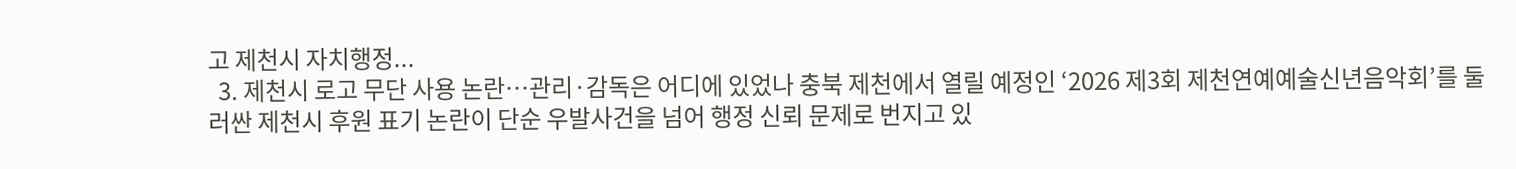고 제천시 자치행정...
  3. 제천시 로고 무단 사용 논란…관리·감독은 어디에 있었나 충북 제천에서 열릴 예정인 ‘2026 제3회 제천연예예술신년음악회’를 둘러싼 제천시 후원 표기 논란이 단순 우발사건을 넘어 행정 신뢰 문제로 번지고 있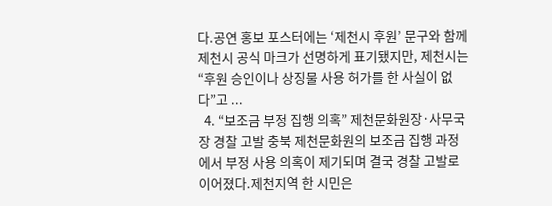다.공연 홍보 포스터에는 ‘제천시 후원’ 문구와 함께 제천시 공식 마크가 선명하게 표기됐지만, 제천시는 “후원 승인이나 상징물 사용 허가를 한 사실이 없다”고 ...
  4. “보조금 부정 집행 의혹” 제천문화원장·사무국장 경찰 고발 충북 제천문화원의 보조금 집행 과정에서 부정 사용 의혹이 제기되며 결국 경찰 고발로 이어졌다.제천지역 한 시민은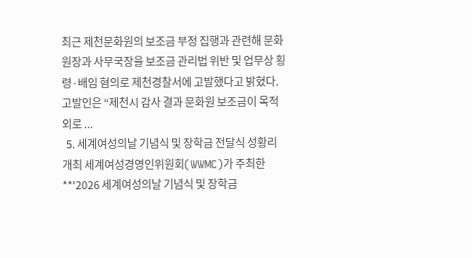최근 제천문화원의 보조금 부정 집행과 관련해 문화원장과 사무국장을 보조금 관리법 위반 및 업무상 횡령·배임 혐의로 제천경찰서에 고발했다고 밝혔다.고발인은 “제천시 감사 결과 문화원 보조금이 목적 외로 ...
  5. 세계여성의날 기념식 및 장학금 전달식 성황리 개최 세계여성경영인위원회(WWMC)가 주최한 **'2026 세계여성의날 기념식 및 장학금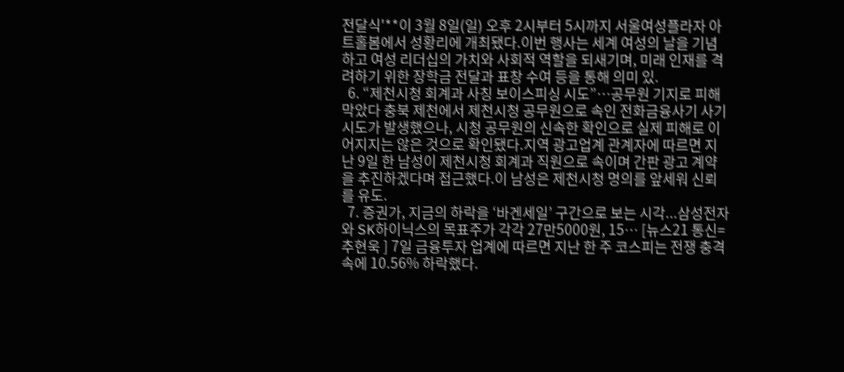전달식'**이 3월 8일(일) 오후 2시부터 5시까지 서울여성플라자 아트홀봄에서 성황리에 개최됐다.이번 행사는 세계 여성의 날을 기념하고 여성 리더십의 가치와 사회적 역할을 되새기며, 미래 인재를 격려하기 위한 장학금 전달과 표창 수여 등을 통해 의미 있.
  6. “제천시청 회계과 사칭 보이스피싱 시도”…공무원 기지로 피해 막았다 충북 제천에서 제천시청 공무원으로 속인 전화금융사기 사기 시도가 발생했으나, 시청 공무원의 신속한 확인으로 실제 피해로 이어지지는 않은 것으로 확인됐다.지역 광고업계 관계자에 따르면 지난 9일 한 남성이 제천시청 회계과 직원으로 속이며 간판 광고 계약을 추진하겠다며 접근했다.이 남성은 제천시청 명의를 앞세워 신뢰를 유도.
  7. 증권가, 지금의 하락을 ‘바겐세일’ 구간으로 보는 시각...삼성전자와 SK하이닉스의 목표주가 각각 27만5000원, 15… [뉴스21 통신=추현욱 ] 7일 금융투자 업계에 따르면 지난 한 주 코스피는 전쟁 충격 속에 10.56% 하락했다.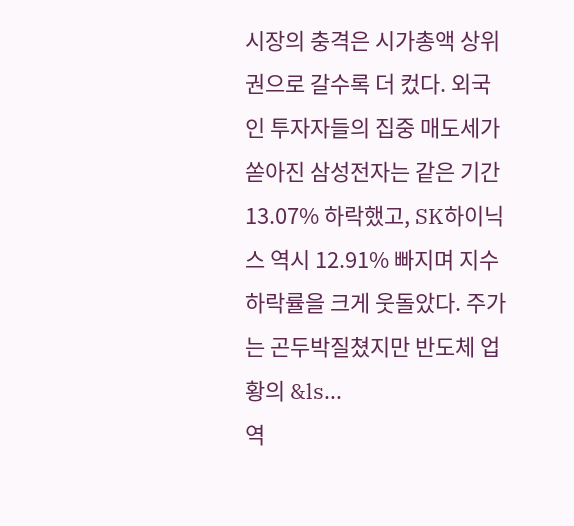시장의 충격은 시가총액 상위권으로 갈수록 더 컸다. 외국인 투자자들의 집중 매도세가 쏟아진 삼성전자는 같은 기간 13.07% 하락했고, SK하이닉스 역시 12.91% 빠지며 지수 하락률을 크게 웃돌았다. 주가는 곤두박질쳤지만 반도체 업황의 &ls...
역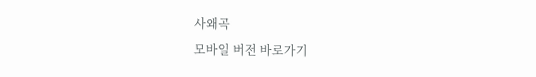사왜곡
모바일 버전 바로가기